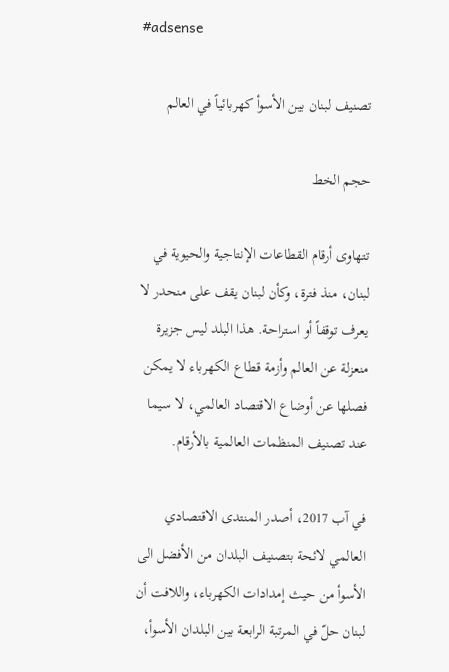#adsense

تصنيف لبنان بين الأسوأ كهربائياً في العالم

حجم الخط

تتهاوى أرقام القطاعات الإنتاجية والحيوية في لبنان، منذ فترة، وكأن لبنان يقف على منحدر لا يعرف توقفاً أو استراحة. هذا البلد ليس جزيرة منعزلة عن العالم وأزمة قطاع الكهرباء لا يمكن فصلها عن أوضاع الاقتصاد العالمي، لا سيما عند تصنيف المنظمات العالمية بالأرقام.

في آب 2017، أصدر المنتدى الاقتصادي العالمي لائحة بتصنيف البلدان من الأفضل الى الأسوأ من حيث إمدادات الكهرباء، واللافت أن لبنان حلّ في المرتبة الرابعة بين البلدان الأسوأ،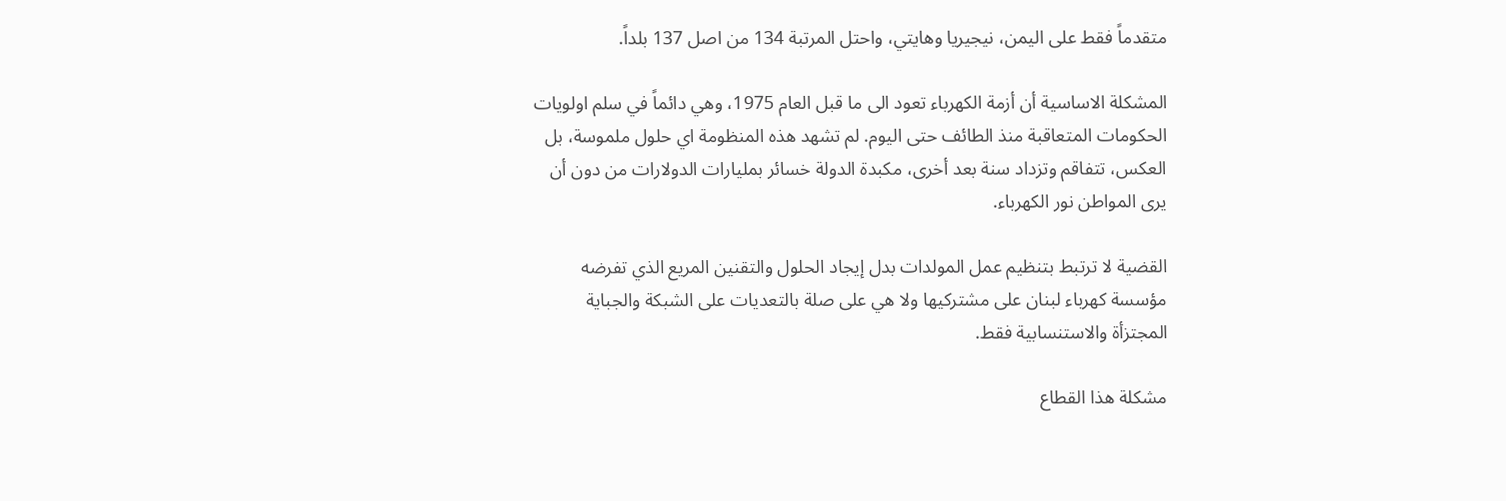متقدماً فقط على اليمن، نيجيريا وهايتي، واحتل المرتبة 134 من اصل 137 بلداً.

المشكلة الاساسية أن أزمة الكهرباء تعود الى ما قبل العام 1975، وهي دائماً في سلم اولويات الحكومات المتعاقبة منذ الطائف حتى اليوم. لم تشهد هذه المنظومة اي حلول ملموسة، بل العكس، تتفاقم وتزداد سنة بعد أخرى، مكبدة الدولة خسائر بمليارات الدولارات من دون أن يرى المواطن نور الكهرباء.

القضية لا ترتبط بتنظيم عمل المولدات بدل إيجاد الحلول والتقنين المريع الذي تفرضه مؤسسة كهرباء لبنان على مشتركيها ولا هي على صلة بالتعديات على الشبكة والجباية المجتزأة والاستنسابية فقط.

مشكلة هذا القطاع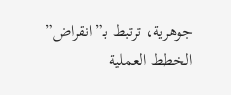جوهرية، ترتبط بـ”انقراض” الخطط العملية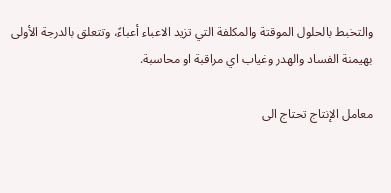والتخبط بالحلول الموقتة والمكلفة التي تزيد الاعباء أعباءً، وتتعلق بالدرجة الأولى بهيمنة الفساد والهدر وغياب اي مراقبة او محاسبة.

معامل الإنتاج تحتاج الى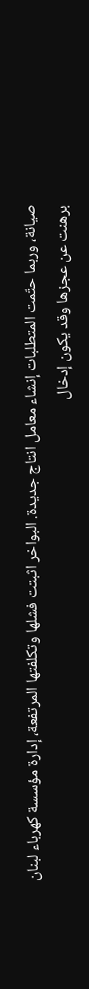صيانة، وربما حتّمت المتطلبات إنشاء معامل انتاج جديدة. البواخر اثبتت فشلها وتكلفتها المرتفعة، إدارة مؤسسة كهرباء لبنان برهنت عن عجزها وقد يكون إدخال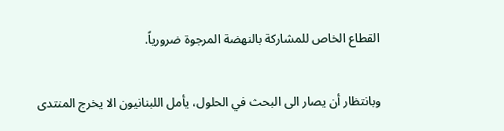القطاع الخاص للمشاركة بالنهضة المرجوة ضرورياً.

وبانتظار أن يصار الى البحث في الحلول، يأمل اللبنانيون الا يخرج المنتدى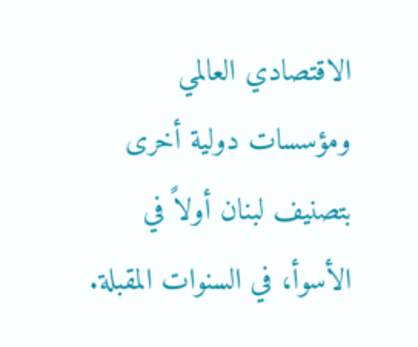الاقتصادي العالمي ومؤسسات دولية أخرى بتصنيف لبنان أولاً في الأسوأ، في السنوات المقبلة.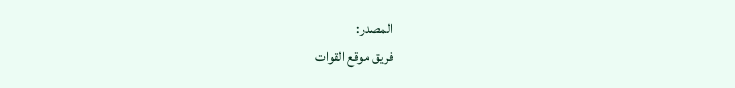المصدر:
فريق موقع القوات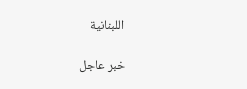اللبنانية

خبر عاجل